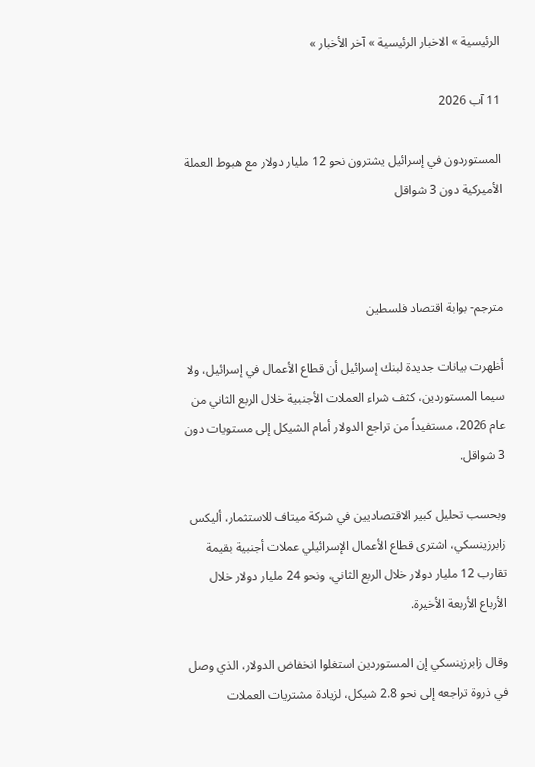الرئيسية » الاخبار الرئيسية » آخر الأخبار »

11 آب 2026

المستوردون في إسرائيل يشترون نحو 12 مليار دولار مع هبوط العملة الأميركية دون 3 شواقل



مترجم- بوابة اقتصاد فلسطين

أظهرت بيانات جديدة لبنك إسرائيل أن قطاع الأعمال في إسرائيل، ولا سيما المستوردين، كثف شراء العملات الأجنبية خلال الربع الثاني من عام 2026، مستفيداً من تراجع الدولار أمام الشيكل إلى مستويات دون 3 شواقل.

وبحسب تحليل كبير الاقتصاديين في شركة ميتاف للاستثمار، أليكس زابرزينسكي، اشترى قطاع الأعمال الإسرائيلي عملات أجنبية بقيمة تقارب 12 مليار دولار خلال الربع الثاني، ونحو 24 مليار دولار خلال الأرباع الأربعة الأخيرة.

وقال زابرزينسكي إن المستوردين استغلوا انخفاض الدولار، الذي وصل في ذروة تراجعه إلى نحو 2.8 شيكل، لزيادة مشتريات العملات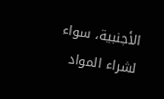الأجنبية، سواء لشراء المواد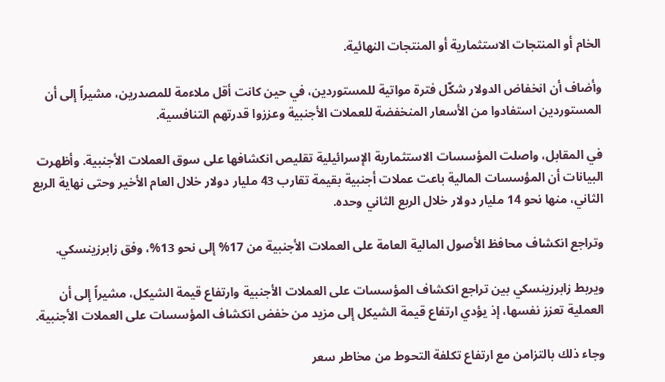الخام أو المنتجات الاستثمارية أو المنتجات النهائية.

وأضاف أن انخفاض الدولار شكّل فترة مواتية للمستوردين، في حين كانت أقل ملاءمة للمصدرين، مشيراً إلى أن المستوردين استفادوا من الأسعار المنخفضة للعملات الأجنبية وعززوا قدرتهم التنافسية.

في المقابل، واصلت المؤسسات الاستثمارية الإسرائيلية تقليص انكشافها على سوق العملات الأجنبية. وأظهرت البيانات أن المؤسسات المالية باعت عملات أجنبية بقيمة تقارب 43 مليار دولار خلال العام الأخير وحتى نهاية الربع الثاني، منها نحو 14 مليار دولار خلال الربع الثاني وحده.

وتراجع انكشاف محافظ الأصول المالية العامة على العملات الأجنبية من 17% إلى نحو 13%، وفق زابرزينسكي.

ويربط زابرزينسكي بين تراجع انكشاف المؤسسات على العملات الأجنبية وارتفاع قيمة الشيكل، مشيراً إلى أن العملية تعزز نفسها، إذ يؤدي ارتفاع قيمة الشيكل إلى مزيد من خفض انكشاف المؤسسات على العملات الأجنبية.

وجاء ذلك بالتزامن مع ارتفاع تكلفة التحوط من مخاطر سعر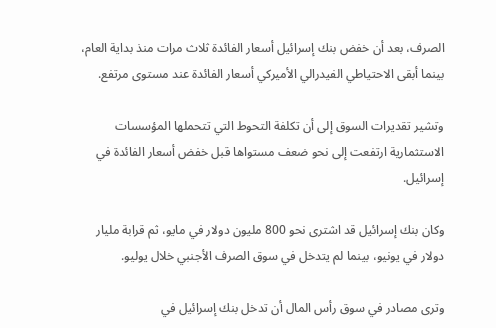الصرف، بعد أن خفض بنك إسرائيل أسعار الفائدة ثلاث مرات منذ بداية العام، بينما أبقى الاحتياطي الفيدرالي الأميركي أسعار الفائدة عند مستوى مرتفع.

وتشير تقديرات السوق إلى أن تكلفة التحوط التي تتحملها المؤسسات الاستثمارية ارتفعت إلى نحو ضعف مستواها قبل خفض أسعار الفائدة في إسرائيل.

وكان بنك إسرائيل قد اشترى نحو 800 مليون دولار في مايو، ثم قرابة مليار دولار في يونيو، بينما لم يتدخل في سوق الصرف الأجنبي خلال يوليو.

وترى مصادر في سوق رأس المال أن تدخل بنك إسرائيل في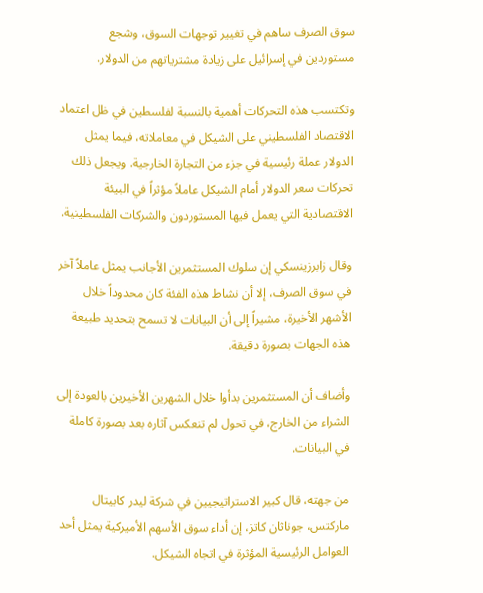سوق الصرف ساهم في تغيير توجهات السوق، وشجع مستوردين في إسرائيل على زيادة مشترياتهم من الدولار.

وتكتسب هذه التحركات أهمية بالنسبة لفلسطين في ظل اعتماد الاقتصاد الفلسطيني على الشيكل في معاملاته، فيما يمثل الدولار عملة رئيسية في جزء من التجارة الخارجية. ويجعل ذلك تحركات سعر الدولار أمام الشيكل عاملاً مؤثراً في البيئة الاقتصادية التي يعمل فيها المستوردون والشركات الفلسطينية.

وقال زابرزينسكي إن سلوك المستثمرين الأجانب يمثل عاملاً آخر في سوق الصرف، إلا أن نشاط هذه الفئة كان محدوداً خلال الأشهر الأخيرة، مشيراً إلى أن البيانات لا تسمح بتحديد طبيعة هذه الجهات بصورة دقيقة.

وأضاف أن المستثمرين بدأوا خلال الشهرين الأخيرين بالعودة إلى الشراء من الخارج، في تحول لم تنعكس آثاره بعد بصورة كاملة في البيانات.

من جهته، قال كبير الاستراتيجيين في شركة ليدر كابيتال ماركتس، جوناثان كاتز، إن أداء سوق الأسهم الأميركية يمثل أحد العوامل الرئيسية المؤثرة في اتجاه الشيكل.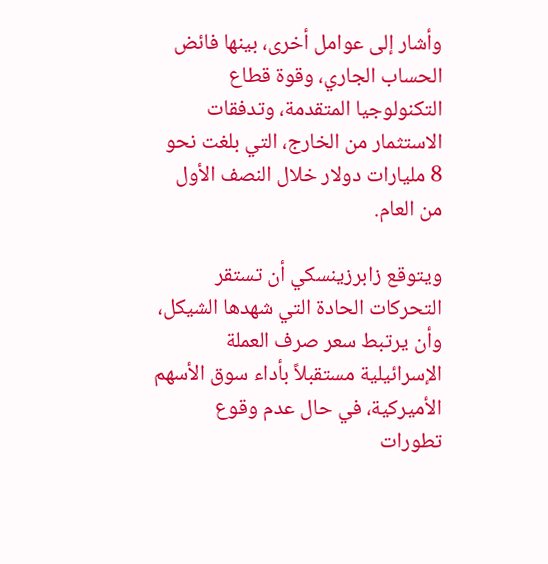وأشار إلى عوامل أخرى، بينها فائض الحساب الجاري، وقوة قطاع التكنولوجيا المتقدمة، وتدفقات الاستثمار من الخارج، التي بلغت نحو 8 مليارات دولار خلال النصف الأول من العام.

ويتوقع زابرزينسكي أن تستقر التحركات الحادة التي شهدها الشيكل، وأن يرتبط سعر صرف العملة الإسرائيلية مستقبلاً بأداء سوق الأسهم الأميركية، في حال عدم وقوع تطورات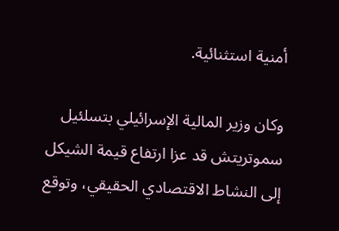أمنية استثنائية.

وكان وزير المالية الإسرائيلي بتسلئيل سموتريتش قد عزا ارتفاع قيمة الشيكل إلى النشاط الاقتصادي الحقيقي، وتوقع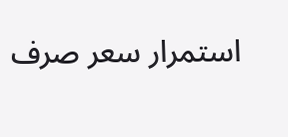استمرار سعر صرف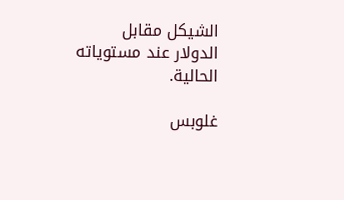الشيكل مقابل الدولار عند مستوياته الحالية.

غلوبس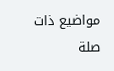مواضيع ذات صلة